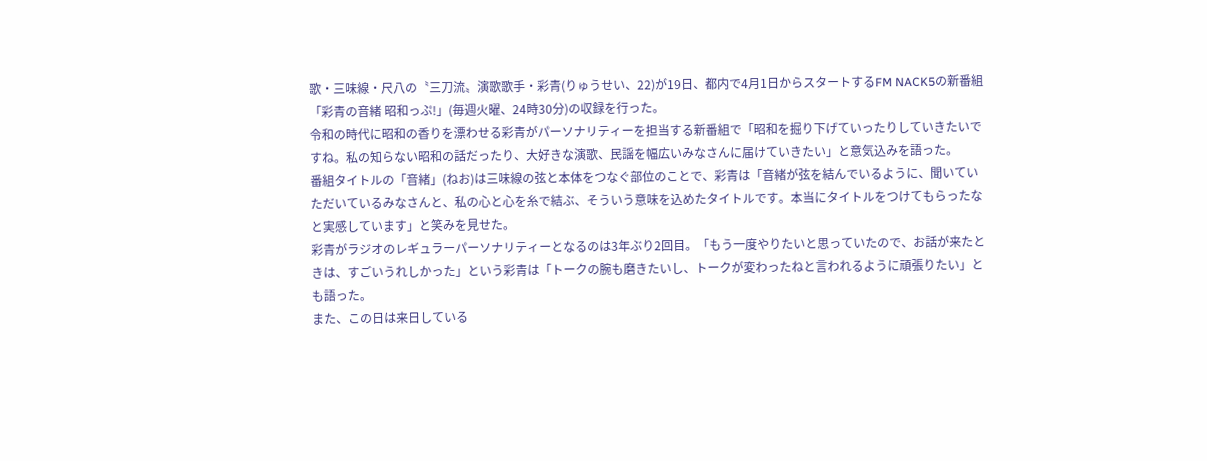歌・三味線・尺八の〝三刀流〟演歌歌手・彩青(りゅうせい、22)が19日、都内で4月1日からスタートするFM NACK5の新番組「彩青の音緒 昭和っぷ!」(毎週火曜、24時30分)の収録を行った。
令和の時代に昭和の香りを漂わせる彩青がパーソナリティーを担当する新番組で「昭和を掘り下げていったりしていきたいですね。私の知らない昭和の話だったり、大好きな演歌、民謡を幅広いみなさんに届けていきたい」と意気込みを語った。
番組タイトルの「音緒」(ねお)は三味線の弦と本体をつなぐ部位のことで、彩青は「音緒が弦を結んでいるように、聞いていただいているみなさんと、私の心と心を糸で結ぶ、そういう意味を込めたタイトルです。本当にタイトルをつけてもらったなと実感しています」と笑みを見せた。
彩青がラジオのレギュラーパーソナリティーとなるのは3年ぶり2回目。「もう一度やりたいと思っていたので、お話が来たときは、すごいうれしかった」という彩青は「トークの腕も磨きたいし、トークが変わったねと言われるように頑張りたい」とも語った。
また、この日は来日している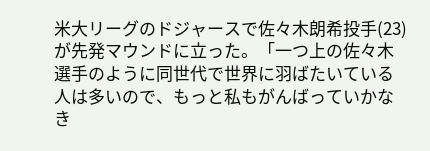米大リーグのドジャースで佐々木朗希投手(23)が先発マウンドに立った。「一つ上の佐々木選手のように同世代で世界に羽ばたいている人は多いので、もっと私もがんばっていかなき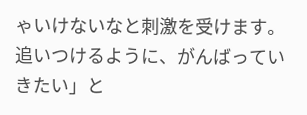ゃいけないなと刺激を受けます。追いつけるように、がんばっていきたい」と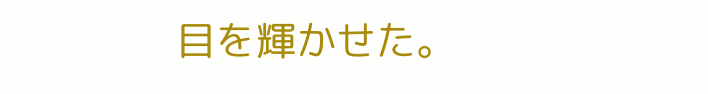目を輝かせた。